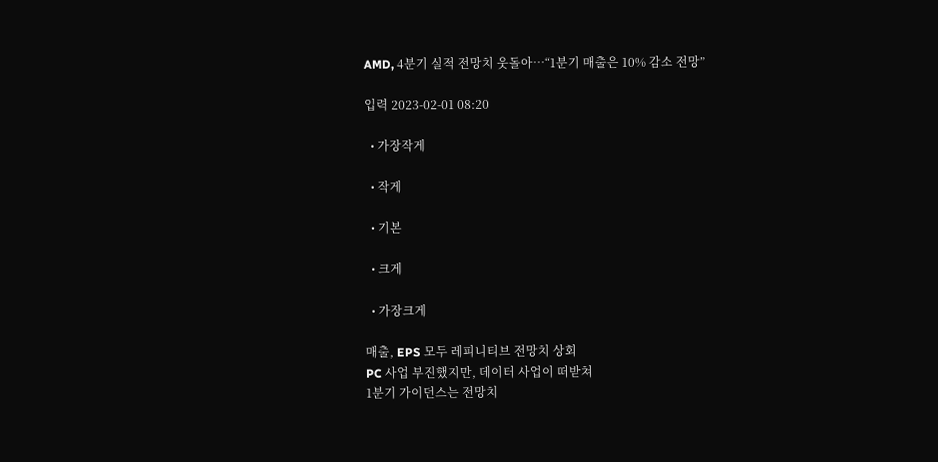AMD, 4분기 실적 전망치 웃돌아…“1분기 매출은 10% 감소 전망”

입력 2023-02-01 08:20

  • 가장작게

  • 작게

  • 기본

  • 크게

  • 가장크게

매출, EPS 모두 레피니티브 전망치 상회
PC 사업 부진했지만, 데이터 사업이 떠받쳐
1분기 가이던스는 전망치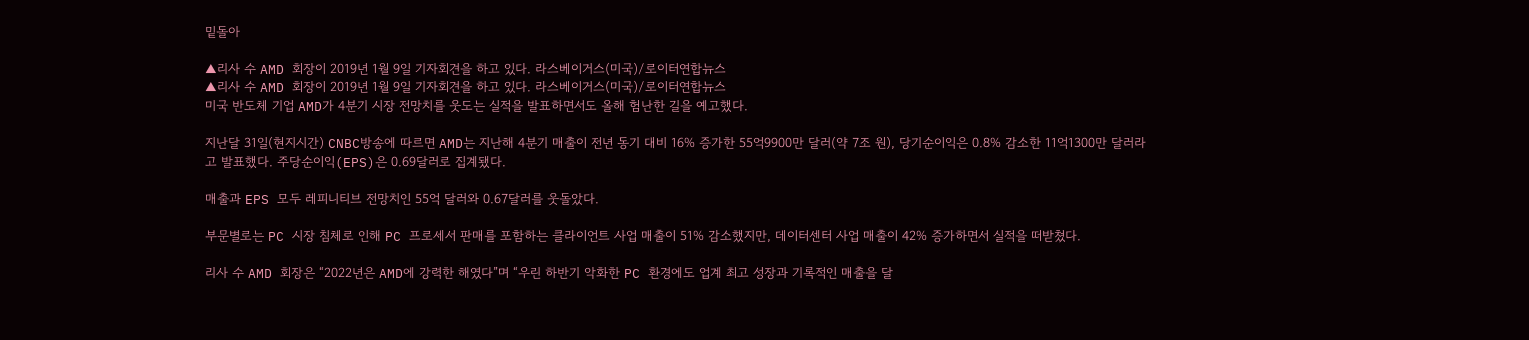밑돌아

▲리사 수 AMD 회장이 2019년 1월 9일 기자회견을 하고 있다. 라스베이거스(미국)/로이터연합뉴스
▲리사 수 AMD 회장이 2019년 1월 9일 기자회견을 하고 있다. 라스베이거스(미국)/로이터연합뉴스
미국 반도체 기업 AMD가 4분기 시장 전망치를 웃도는 실적을 발표하면서도 올해 험난한 길을 예고했다.

지난달 31일(현지시간) CNBC방송에 따르면 AMD는 지난해 4분기 매출이 전년 동기 대비 16% 증가한 55억9900만 달러(약 7조 원), 당기순이익은 0.8% 감소한 11억1300만 달러라고 발표했다. 주당순이익(EPS)은 0.69달러로 집계됐다.

매출과 EPS 모두 레피니티브 전망치인 55억 달러와 0.67달러를 웃돌았다.

부문별로는 PC 시장 침체로 인해 PC 프로세서 판매를 포함하는 클라이언트 사업 매출이 51% 감소했지만, 데이터센터 사업 매출이 42% 증가하면서 실적을 떠받쳤다.

리사 수 AMD 회장은 “2022년은 AMD에 강력한 해였다”며 “우린 하반기 악화한 PC 환경에도 업계 최고 성장과 기록적인 매출을 달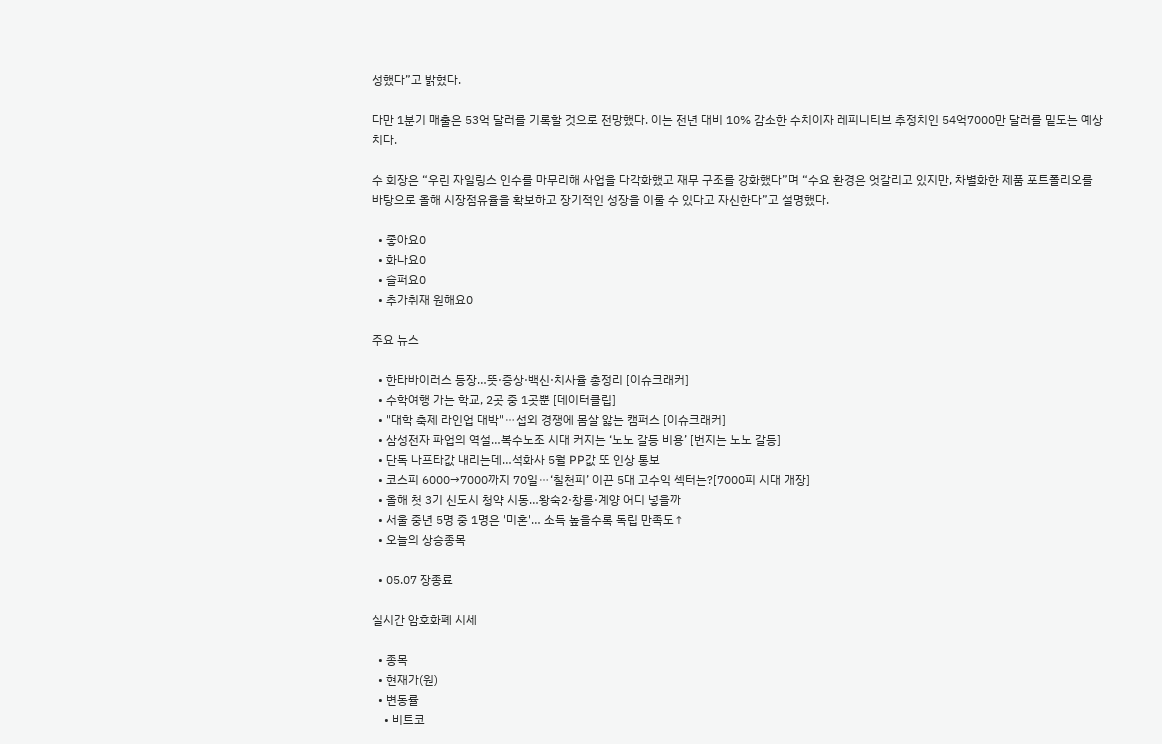성했다”고 밝혔다.

다만 1분기 매출은 53억 달러를 기록할 것으로 전망했다. 이는 전년 대비 10% 감소한 수치이자 레피니티브 추정치인 54억7000만 달러를 밑도는 예상치다.

수 회장은 “우린 자일링스 인수를 마무리해 사업을 다각화했고 재무 구조를 강화했다”며 “수요 환경은 엇갈리고 있지만, 차별화한 제품 포트폴리오를 바탕으로 올해 시장점유율을 확보하고 장기적인 성장을 이룰 수 있다고 자신한다”고 설명했다.

  • 좋아요0
  • 화나요0
  • 슬퍼요0
  • 추가취재 원해요0

주요 뉴스

  • 한타바이러스 등장…뜻·증상·백신·치사율 총정리 [이슈크래커]
  • 수학여행 가는 학교, 2곳 중 1곳뿐 [데이터클립]
  • "대학 축제 라인업 대박"⋯섭외 경쟁에 몸살 앓는 캠퍼스 [이슈크래커]
  • 삼성전자 파업의 역설…복수노조 시대 커지는 ‘노노 갈등 비용’ [번지는 노노 갈등]
  • 단독 나프타값 내리는데…석화사 5월 PP값 또 인상 통보
  • 코스피 6000→7000까지 70일⋯‘칠천피’ 이끈 5대 고수익 섹터는?[7000피 시대 개장]
  • 올해 첫 3기 신도시 청약 시동…왕숙2·창릉·계양 어디 넣을까
  • 서울 중년 5명 중 1명은 '미혼'… 소득 높을수록 독립 만족도↑
  • 오늘의 상승종목

  • 05.07 장종료

실시간 암호화폐 시세

  • 종목
  • 현재가(원)
  • 변동률
    • 비트코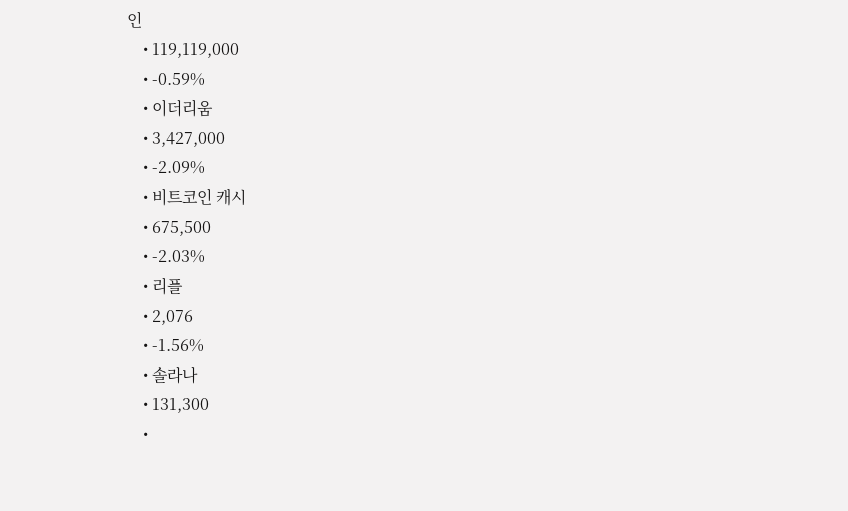인
    • 119,119,000
    • -0.59%
    • 이더리움
    • 3,427,000
    • -2.09%
    • 비트코인 캐시
    • 675,500
    • -2.03%
    • 리플
    • 2,076
    • -1.56%
    • 솔라나
    • 131,300
    •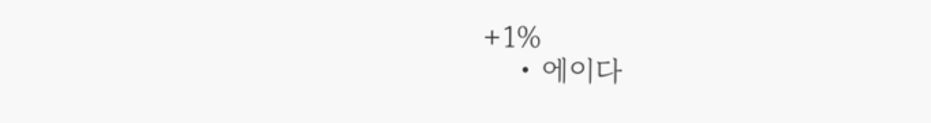+1%
    • 에이다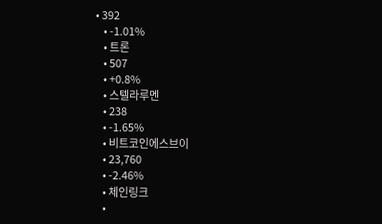• 392
    • -1.01%
    • 트론
    • 507
    • +0.8%
    • 스텔라루멘
    • 238
    • -1.65%
    • 비트코인에스브이
    • 23,760
    • -2.46%
    • 체인링크
    •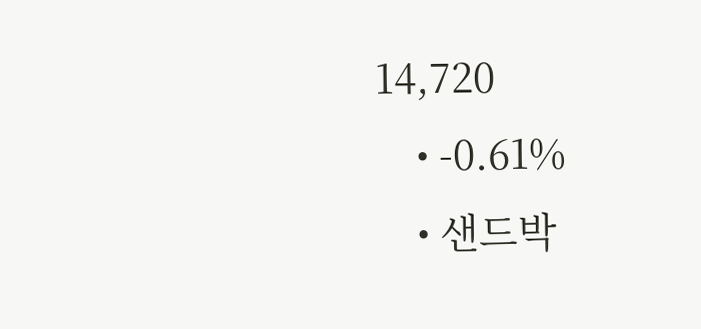14,720
    • -0.61%
    • 샌드박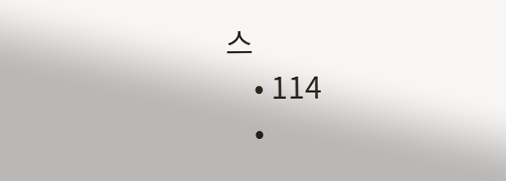스
    • 114
    •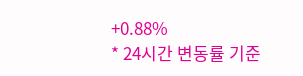+0.88%
* 24시간 변동률 기준